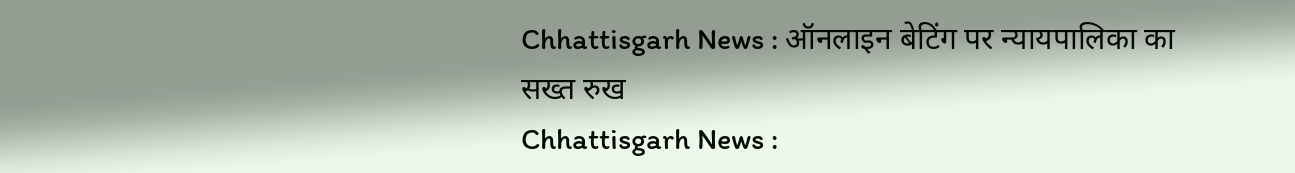Chhattisgarh News : ऑनलाइन बेटिंग पर न्यायपालिका का सख्त रुख
Chhattisgarh News :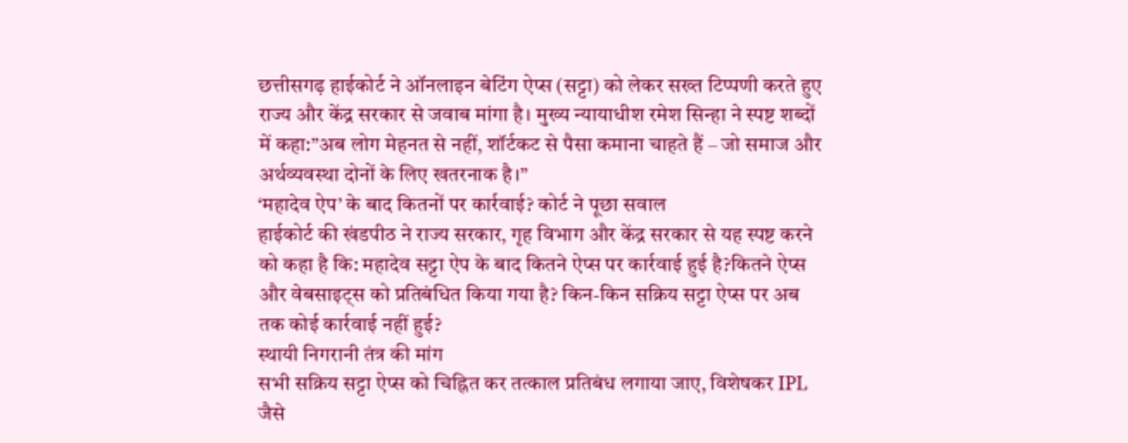छत्तीसगढ़ हाईकोर्ट ने ऑनलाइन बेटिंग ऐप्स (सट्टा) को लेकर सख्त टिप्पणी करते हुए राज्य और केंद्र सरकार से जवाब मांगा है। मुख्य न्यायाधीश रमेश सिन्हा ने स्पष्ट शब्दों में कहा:”अब लोग मेहनत से नहीं, शॉर्टकट से पैसा कमाना चाहते हैं – जो समाज और अर्थव्यवस्था दोनों के लिए खतरनाक है।”
‘महादेव ऐप’ के बाद कितनों पर कार्रवाई? कोर्ट ने पूछा सवाल
हाईकोर्ट की खंडपीठ ने राज्य सरकार, गृह विभाग और केंद्र सरकार से यह स्पष्ट करने को कहा है कि: महादेव सट्टा ऐप के बाद कितने ऐप्स पर कार्रवाई हुई है?कितने ऐप्स और वेबसाइट्स को प्रतिबंधित किया गया है? किन-किन सक्रिय सट्टा ऐप्स पर अब तक कोई कार्रवाई नहीं हुई?
स्थायी निगरानी तंत्र की मांग
सभी सक्रिय सट्टा ऐप्स को चिह्नित कर तत्काल प्रतिबंध लगाया जाए, विशेषकर IPL जैसे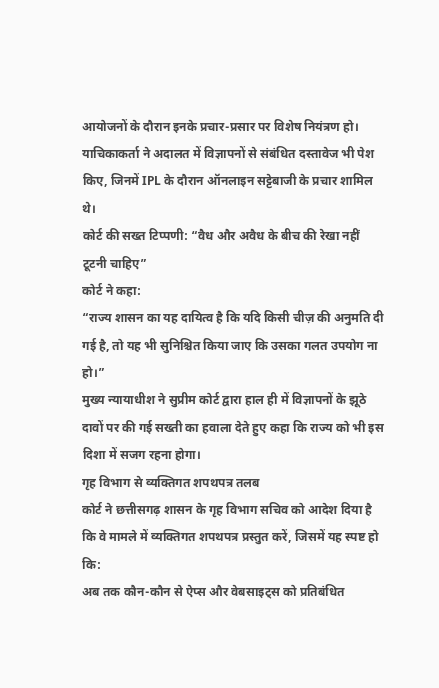आयोजनों के दौरान इनके प्रचार-प्रसार पर विशेष नियंत्रण हो।
याचिकाकर्ता ने अदालत में विज्ञापनों से संबंधित दस्तावेज भी पेश किए, जिनमें IPL के दौरान ऑनलाइन सट्टेबाजी के प्रचार शामिल थे।
कोर्ट की सख्त टिप्पणी: “वैध और अवैध के बीच की रेखा नहीं टूटनी चाहिए”
कोर्ट ने कहा:
“राज्य शासन का यह दायित्व है कि यदि किसी चीज़ की अनुमति दी गई है, तो यह भी सुनिश्चित किया जाए कि उसका गलत उपयोग ना हो।”
मुख्य न्यायाधीश ने सुप्रीम कोर्ट द्वारा हाल ही में विज्ञापनों के झूठे दावों पर की गई सख्ती का हवाला देते हुए कहा कि राज्य को भी इस दिशा में सजग रहना होगा।
गृह विभाग से व्यक्तिगत शपथपत्र तलब
कोर्ट ने छत्तीसगढ़ शासन के गृह विभाग सचिव को आदेश दिया है कि वे मामले में व्यक्तिगत शपथपत्र प्रस्तुत करें, जिसमें यह स्पष्ट हो कि:
अब तक कौन-कौन से ऐप्स और वेबसाइट्स को प्रतिबंधित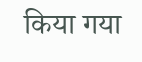किया गया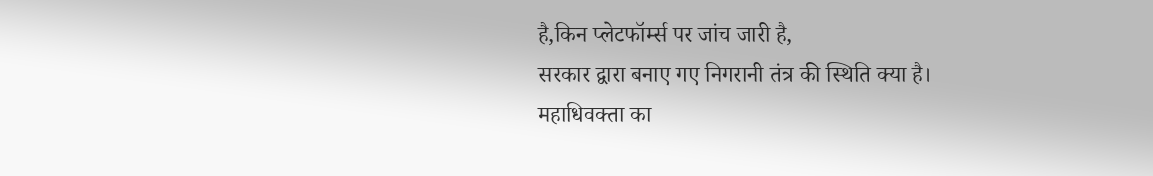है,किन प्लेटफॉर्म्स पर जांच जारी है,
सरकार द्वारा बनाए गए निगरानी तंत्र की स्थिति क्या है।
महाधिवक्ता का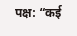पक्ष: “कई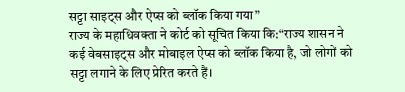सट्टा साइट्स और ऐप्स को ब्लॉक किया गया”
राज्य के महाधिवक्ता ने कोर्ट को सूचित किया कि:“राज्य शासन ने कई वेबसाइट्स और मोबाइल ऐप्स को ब्लॉक किया है, जो लोगों को सट्टा लगाने के लिए प्रेरित करते हैं।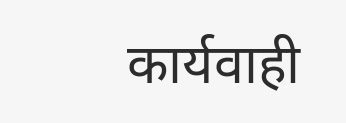कार्यवाही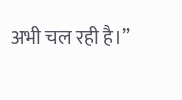अभी चल रही है।”